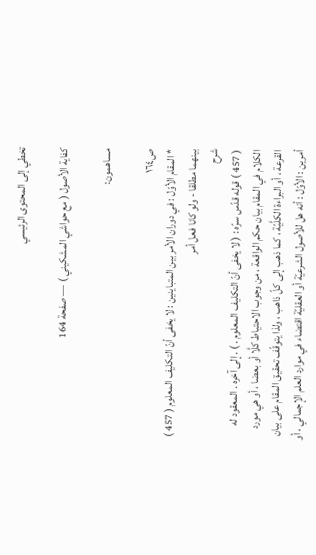تخطي إلى المحتوى الرئيسي

كفاية الأصول ( مع حواشي المشكيني ) — صفحة 164

مساهمون:

ص١٦٤
* المقام الأوّل : في دوران الأمر بين المتباينين : لا يخفى أنّ التكليف المعلوم ( 457 ) بينهما مطلقا - ولو كانا فعل أمر
شرح
( 457 ) قوله قدّس سرّه : ( لا يخفى أنّ التكليف المعلوم . ) . إلى آخره . المعقود له الكلام في المقام بيان حكم الواقعة ، من وجوب الاحتياط كلَّا أو بعضا ، أو هي مورد القرعة ، أو البراءة الكلَّيّة ، كما ذهب إلى كلّ ذاهب ، ولذا يتوقّف تحقيق المقام على بيان أمرين : الأوّل : أنه هل للأصول الشرعيّة أو العقليّة اقتضاء في موارد العلم الإجمالي ، أو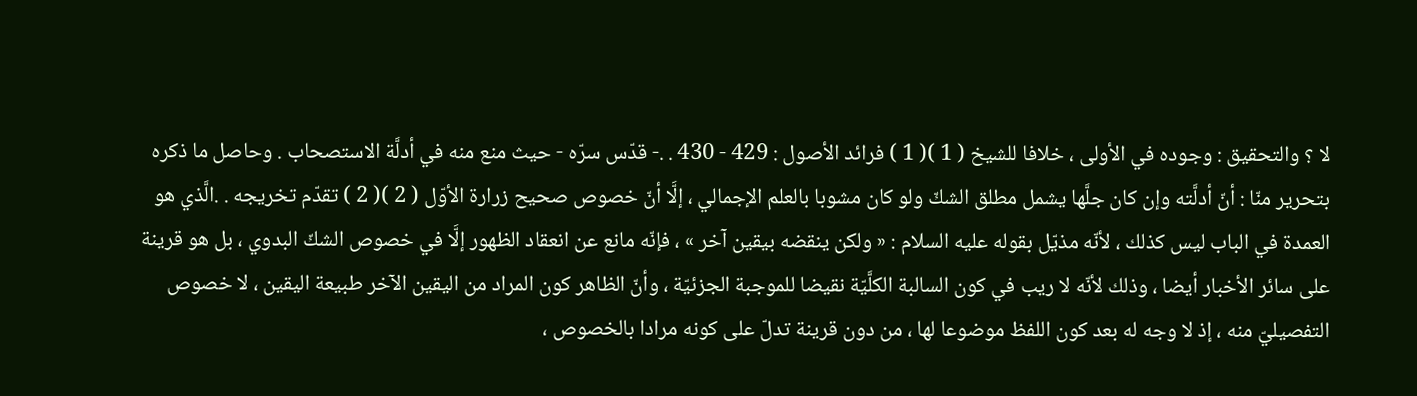لا ؟ والتحقيق : وجوده في الأولى ، خلافا للشيخ ( 1 )( 1 ) فرائد الأصول : 429 - 430 . .- قدّس سرّه - حيث منع منه في أدلَّة الاستصحاب . وحاصل ما ذكره بتحرير منّا : أنّ أدلَّته وإن كان جلَّها يشمل مطلق الشكّ ولو كان مشوبا بالعلم الإجمالي ، إلَّا أنّ خصوص صحيح زرارة الأوّل ( 2 )( 2 ) تقدّم تخريجه . .الَّذي هو العمدة في الباب ليس كذلك ، لأنّه مذيّل بقوله عليه السلام : « ولكن ينقضه بيقين آخر » ، فإنّه مانع عن انعقاد الظهور إلَّا في خصوص الشكّ البدوي ، بل هو قرينة على سائر الأخبار أيضا ، وذلك لأنّه لا ريب في كون السالبة الكلَّيّة نقيضا للموجبة الجزئيّة ، وأنّ الظاهر كون المراد من اليقين الآخر طبيعة اليقين ، لا خصوص التفصيليّ منه ، إذ لا وجه له بعد كون اللفظ موضوعا لها ، من دون قرينة تدلّ على كونه مرادا بالخصوص ،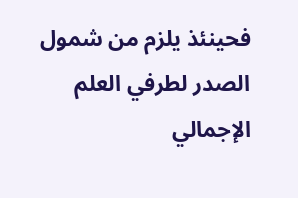فحينئذ يلزم من شمول الصدر لطرفي العلم الإجمالي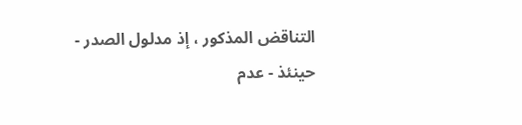التناقض المذكور ، إذ مدلول الصدر - حينئذ - عدم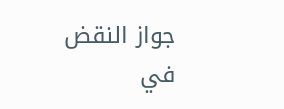جواز النقض في